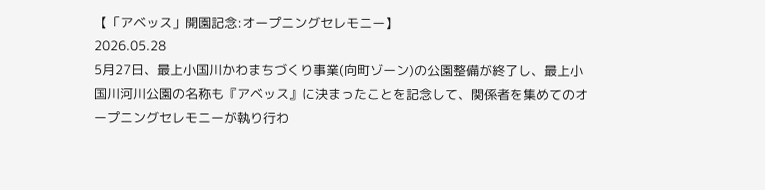【「アベッス」開園記念:オープニングセレモニー】
2026.05.28
5月27日、最上小国川かわまちづくり事業(向町ゾーン)の公園整備が終了し、最上小国川河川公園の名称も『アベッス』に決まったことを記念して、関係者を集めてのオープニングセレモニーが執り行わ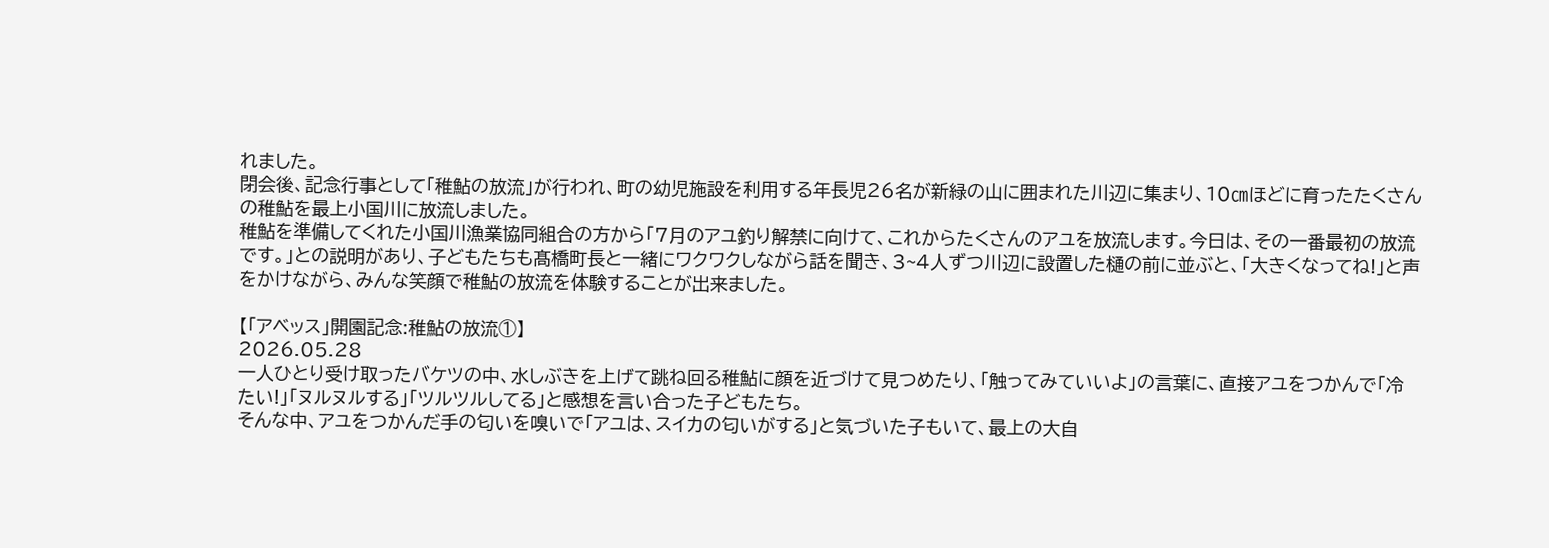れました。
閉会後、記念行事として「稚鮎の放流」が行われ、町の幼児施設を利用する年長児26名が新緑の山に囲まれた川辺に集まり、10㎝ほどに育ったたくさんの稚鮎を最上小国川に放流しました。
稚鮎を準備してくれた小国川漁業協同組合の方から「7月のアユ釣り解禁に向けて、これからたくさんのアユを放流します。今日は、その一番最初の放流です。」との説明があり、子どもたちも髙橋町長と一緒にワクワクしながら話を聞き、3~4人ずつ川辺に設置した樋の前に並ぶと、「大きくなってね!」と声をかけながら、みんな笑顔で稚鮎の放流を体験することが出来ました。

【「アベッス」開園記念:稚鮎の放流①】
2026.05.28
一人ひとり受け取ったバケツの中、水しぶきを上げて跳ね回る稚鮎に顔を近づけて見つめたり、「触ってみていいよ」の言葉に、直接アユをつかんで「冷たい!」「ヌルヌルする」「ツルツルしてる」と感想を言い合った子どもたち。
そんな中、アユをつかんだ手の匂いを嗅いで「アユは、スイカの匂いがする」と気づいた子もいて、最上の大自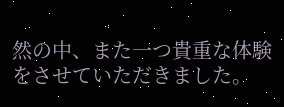然の中、また一つ貴重な体験をさせていただきました。